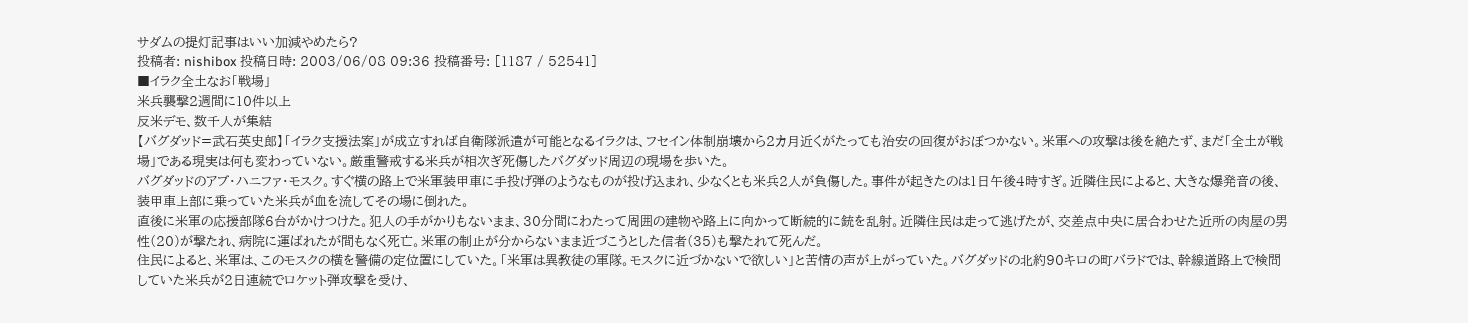サダムの提灯記事はいい加減やめたら?
投稿者: nishibox 投稿日時: 2003/06/08 09:36 投稿番号: [1187 / 52541]
■イラク全土なお「戦場」
米兵襲撃2週間に10件以上
反米デモ、数千人が集結
【バグダッド=武石英史郎】「イラク支援法案」が成立すれば自衛隊派遣が可能となるイラクは、フセイン体制崩壊から2カ月近くがたっても治安の回復がおぼつかない。米軍への攻撃は後を絶たず、まだ「全土が戦場」である現実は何も変わっていない。厳重警戒する米兵が相次ぎ死傷したバグダッド周辺の現場を歩いた。
バグダッドのアブ・ハニファ・モスク。すぐ横の路上で米軍装甲車に手投げ弾のようなものが投げ込まれ、少なくとも米兵2人が負傷した。事件が起きたのは1日午後4時すぎ。近隣住民によると、大きな爆発音の後、装甲車上部に乗っていた米兵が血を流してその場に倒れた。
直後に米軍の応援部隊6台がかけつけた。犯人の手がかりもないまま、30分間にわたって周囲の建物や路上に向かって断続的に銃を乱射。近隣住民は走って逃げたが、交差点中央に居合わせた近所の肉屋の男性(20)が撃たれ、病院に運ばれたが間もなく死亡。米軍の制止が分からないまま近づこうとした信者(35)も撃たれて死んだ。
住民によると、米軍は、このモスクの横を警備の定位置にしていた。「米軍は異教徒の軍隊。モスクに近づかないで欲しい」と苦情の声が上がっていた。バグダッドの北約90キロの町バラドでは、幹線道路上で検問していた米兵が2日連続でロケット弾攻撃を受け、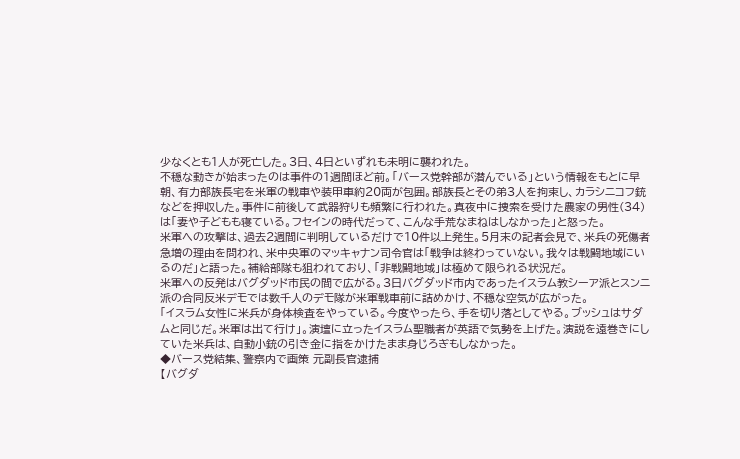少なくとも1人が死亡した。3日、4日といずれも未明に襲われた。
不穏な動きが始まったのは事件の1週間ほど前。「バース党幹部が潜んでいる」という情報をもとに早朝、有力部族長宅を米軍の戦車や装甲車約20両が包囲。部族長とその弟3人を拘束し、カラシニコフ銃などを押収した。事件に前後して武器狩りも頻繁に行われた。真夜中に捜索を受けた農家の男性(34)は「妻や子どもも寝ている。フセインの時代だって、こんな手荒なまねはしなかった」と怒った。
米軍への攻撃は、過去2週間に判明しているだけで10件以上発生。5月末の記者会見で、米兵の死傷者急増の理由を問われ、米中央軍のマッキャナン司令官は「戦争は終わっていない。我々は戦闘地域にいるのだ」と語った。補給部隊も狙われており、「非戦闘地域」は極めて限られる状況だ。
米軍への反発はバグダッド市民の間で広がる。3日バグダッド市内であったイスラム教シーア派とスンニ派の合同反米デモでは数千人のデモ隊が米軍戦車前に詰めかけ、不穏な空気が広がった。
「イスラム女性に米兵が身体検査をやっている。今度やったら、手を切り落としてやる。ブッシュはサダムと同じだ。米軍は出て行け」。演壇に立ったイスラム聖職者が英語で気勢を上げた。演説を遠巻きにしていた米兵は、自動小銃の引き金に指をかけたまま身じろぎもしなかった。
◆バース党結集、警察内で画策 元副長官逮捕
【バグダ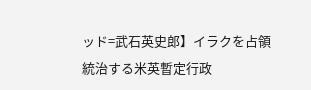ッド=武石英史郎】イラクを占領統治する米英暫定行政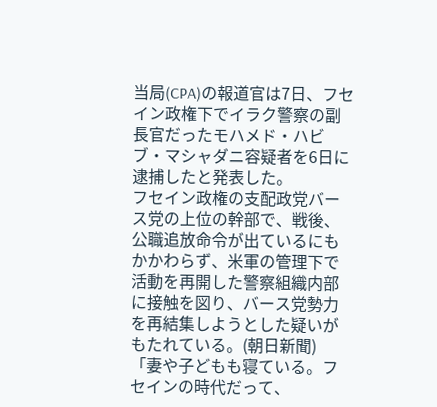当局(CPA)の報道官は7日、フセイン政権下でイラク警察の副長官だったモハメド・ハビブ・マシャダニ容疑者を6日に逮捕したと発表した。
フセイン政権の支配政党バース党の上位の幹部で、戦後、公職追放命令が出ているにもかかわらず、米軍の管理下で活動を再開した警察組織内部に接触を図り、バース党勢力を再結集しようとした疑いがもたれている。(朝日新聞)
「妻や子どもも寝ている。フセインの時代だって、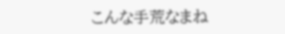こんな手荒なまね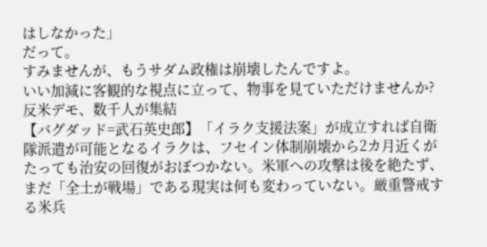はしなかった」
だって。
すみませんが、もうサダム政権は崩壊したんですよ。
いい加減に客観的な視点に立って、物事を見ていただけませんか?
反米デモ、数千人が集結
【バグダッド=武石英史郎】「イラク支援法案」が成立すれば自衛隊派遣が可能となるイラクは、フセイン体制崩壊から2カ月近くがたっても治安の回復がおぼつかない。米軍への攻撃は後を絶たず、まだ「全土が戦場」である現実は何も変わっていない。厳重警戒する米兵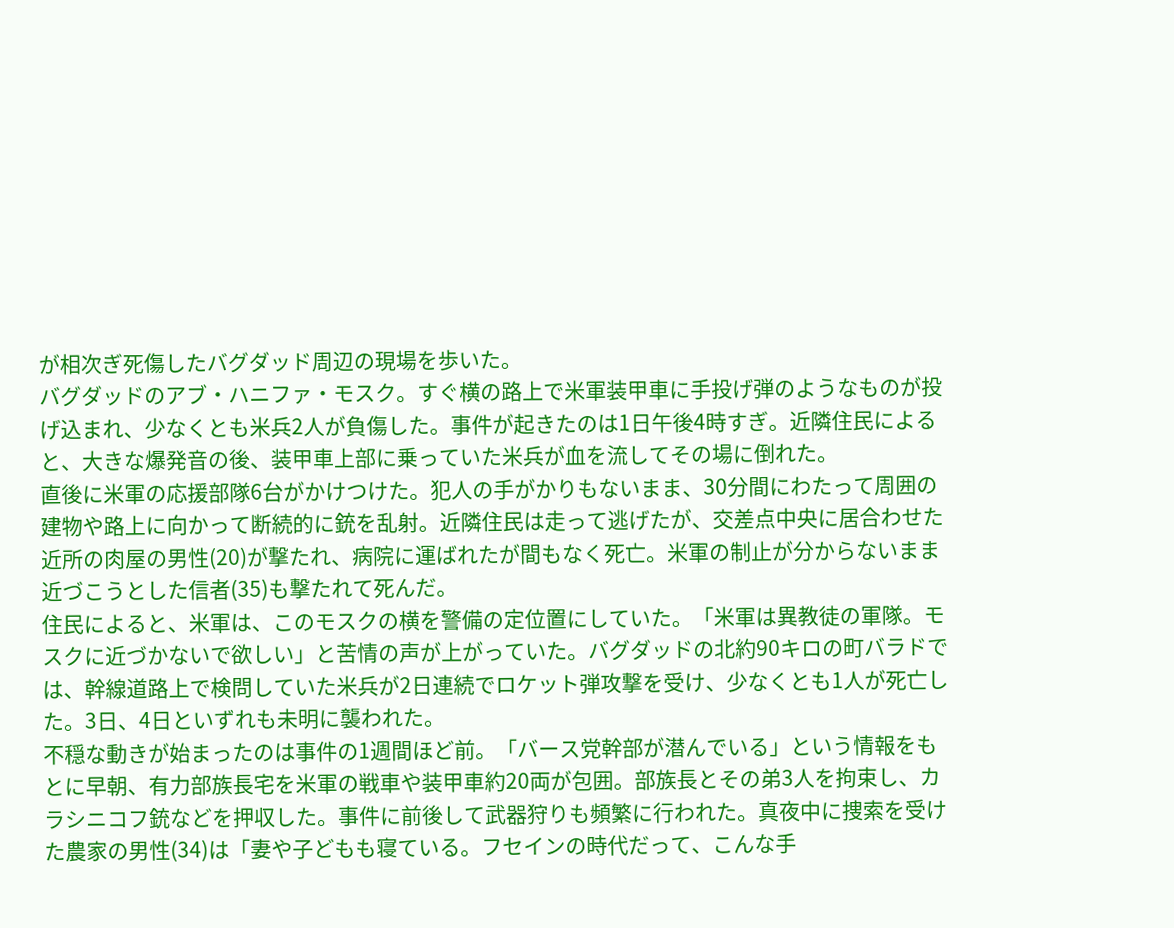が相次ぎ死傷したバグダッド周辺の現場を歩いた。
バグダッドのアブ・ハニファ・モスク。すぐ横の路上で米軍装甲車に手投げ弾のようなものが投げ込まれ、少なくとも米兵2人が負傷した。事件が起きたのは1日午後4時すぎ。近隣住民によると、大きな爆発音の後、装甲車上部に乗っていた米兵が血を流してその場に倒れた。
直後に米軍の応援部隊6台がかけつけた。犯人の手がかりもないまま、30分間にわたって周囲の建物や路上に向かって断続的に銃を乱射。近隣住民は走って逃げたが、交差点中央に居合わせた近所の肉屋の男性(20)が撃たれ、病院に運ばれたが間もなく死亡。米軍の制止が分からないまま近づこうとした信者(35)も撃たれて死んだ。
住民によると、米軍は、このモスクの横を警備の定位置にしていた。「米軍は異教徒の軍隊。モスクに近づかないで欲しい」と苦情の声が上がっていた。バグダッドの北約90キロの町バラドでは、幹線道路上で検問していた米兵が2日連続でロケット弾攻撃を受け、少なくとも1人が死亡した。3日、4日といずれも未明に襲われた。
不穏な動きが始まったのは事件の1週間ほど前。「バース党幹部が潜んでいる」という情報をもとに早朝、有力部族長宅を米軍の戦車や装甲車約20両が包囲。部族長とその弟3人を拘束し、カラシニコフ銃などを押収した。事件に前後して武器狩りも頻繁に行われた。真夜中に捜索を受けた農家の男性(34)は「妻や子どもも寝ている。フセインの時代だって、こんな手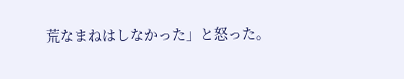荒なまねはしなかった」と怒った。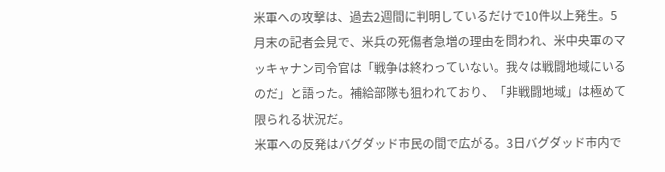米軍への攻撃は、過去2週間に判明しているだけで10件以上発生。5月末の記者会見で、米兵の死傷者急増の理由を問われ、米中央軍のマッキャナン司令官は「戦争は終わっていない。我々は戦闘地域にいるのだ」と語った。補給部隊も狙われており、「非戦闘地域」は極めて限られる状況だ。
米軍への反発はバグダッド市民の間で広がる。3日バグダッド市内で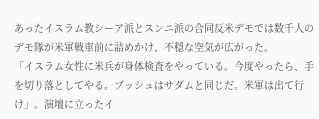あったイスラム教シーア派とスンニ派の合同反米デモでは数千人のデモ隊が米軍戦車前に詰めかけ、不穏な空気が広がった。
「イスラム女性に米兵が身体検査をやっている。今度やったら、手を切り落としてやる。ブッシュはサダムと同じだ。米軍は出て行け」。演壇に立ったイ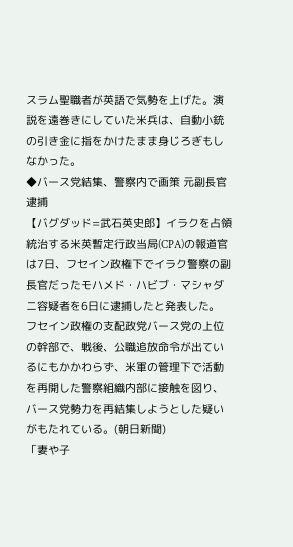スラム聖職者が英語で気勢を上げた。演説を遠巻きにしていた米兵は、自動小銃の引き金に指をかけたまま身じろぎもしなかった。
◆バース党結集、警察内で画策 元副長官逮捕
【バグダッド=武石英史郎】イラクを占領統治する米英暫定行政当局(CPA)の報道官は7日、フセイン政権下でイラク警察の副長官だったモハメド・ハビブ・マシャダニ容疑者を6日に逮捕したと発表した。
フセイン政権の支配政党バース党の上位の幹部で、戦後、公職追放命令が出ているにもかかわらず、米軍の管理下で活動を再開した警察組織内部に接触を図り、バース党勢力を再結集しようとした疑いがもたれている。(朝日新聞)
「妻や子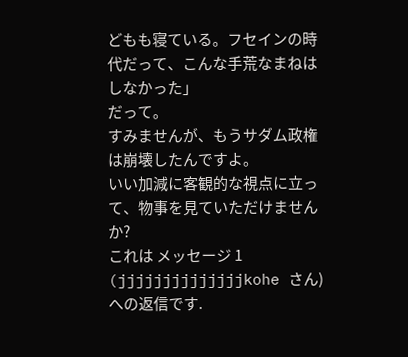どもも寝ている。フセインの時代だって、こんな手荒なまねはしなかった」
だって。
すみませんが、もうサダム政権は崩壊したんですよ。
いい加減に客観的な視点に立って、物事を見ていただけませんか?
これは メッセージ 1 (jjjjjjjjjjjjjjkohe さん)への返信です.